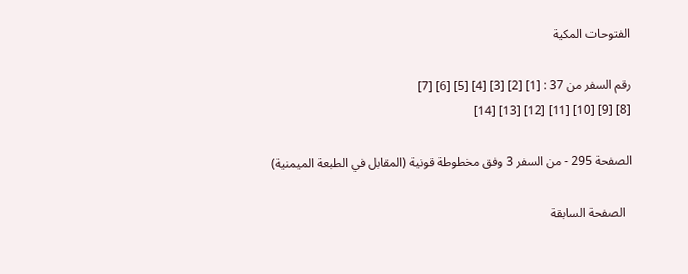الفتوحات المكية

رقم السفر من 37 : [1] [2] [3] [4] [5] [6] [7]
[8] [9] [10] [11] [12] [13] [14]

الصفحة 295 - من السفر 3 وفق مخطوطة قونية (المقابل في الطبعة الميمنية)

  الصفحة السابقة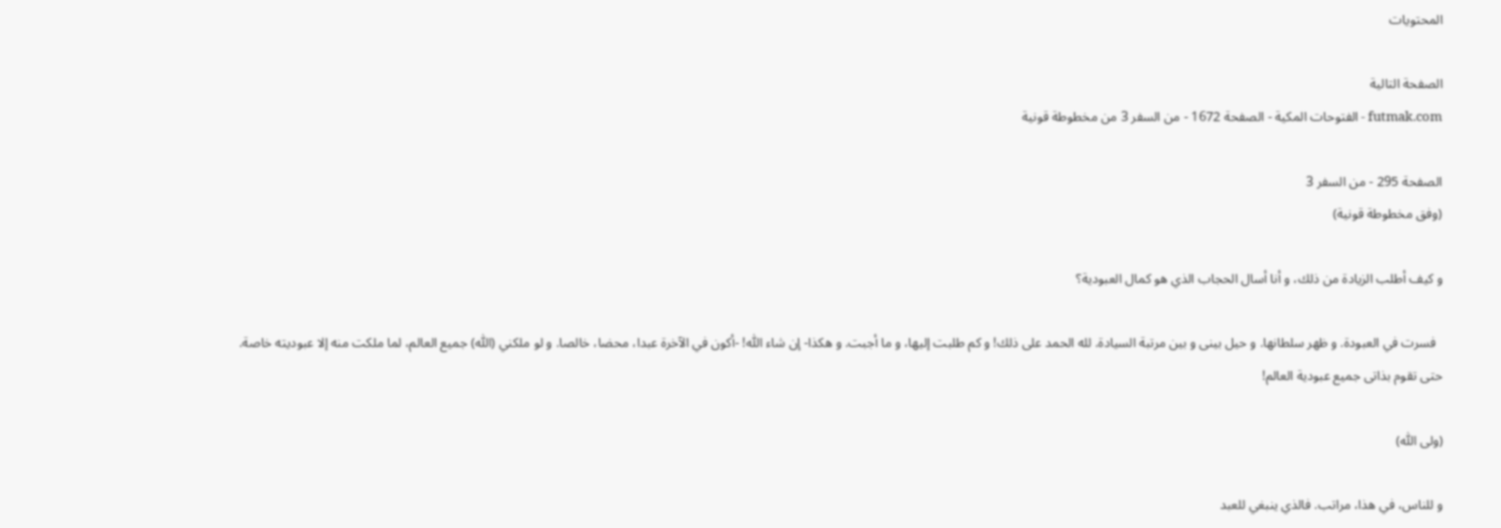المحتويات

الصفحة التالية
futmak.com - الفتوحات المكية - الصفحة 1672 - من السفر 3 من مخطوطة قونية

الصفحة 295 - من السفر 3
(وفق مخطوطة قونية)

و كيف أطلب الزيادة من ذلك، و أنا أسال الحجاب الذي هو كمال العبودية؟

  فسرت في العبودة. و ظهر سلطانها. و حيل بينى و بين مرتبة السيادة. لله الحمد على ذلك! و كم طلبت إليها، و ما أجبت. و هكذا- إن شاء اللّٰه! -أكون في الآخرة عبدا، محضا، خالصا. و لو ملكني (اللّٰه) جميع العالم، لما ملكت منه إلا عبوديته خاصة. حتى تقوم بذاتى جميع عبودية العالم!

(ولى اللّٰه)

و للناس، في هذا، مراتب. فالذي ينبغي للعبد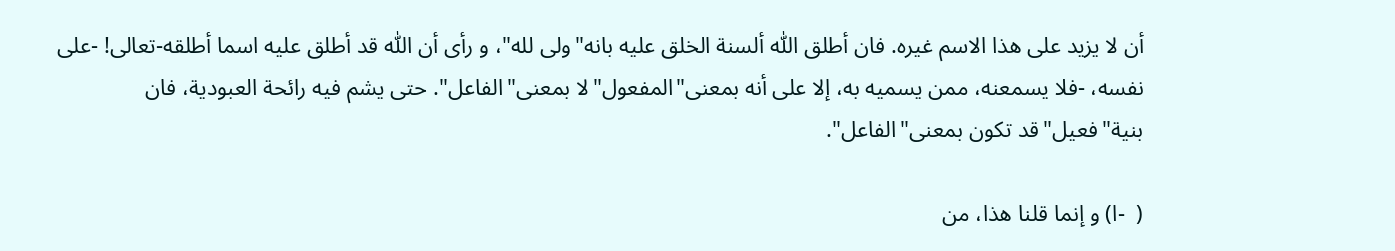أن لا يزيد على هذا الاسم غيره. فان أطلق اللّٰه ألسنة الخلق عليه بانه"ولى لله"، و رأى أن اللّٰه قد أطلق عليه اسما أطلقه-تعالى! -على نفسه، -فلا يسمعنه، ممن يسميه به، إلا على أنه بمعنى"المفعول"لا بمعنى"الفاعل". حتى يشم فيه رائحة العبودية، فان بنية"فعيل"قد تكون بمعنى"الفاعل".

(  -ا) و إنما قلنا هذا، من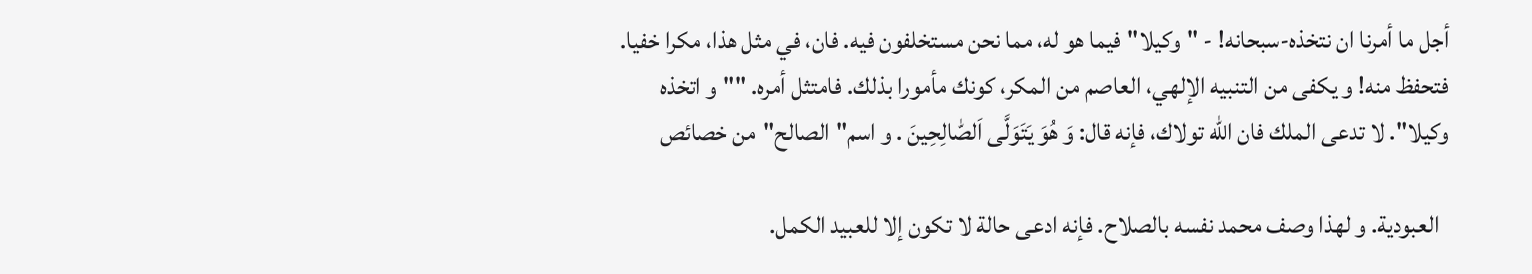أجل ما أمرنا ان نتخذه-سبحانه! - "وكيلا"فيما هو له، مما نحن مستخلفون فيه. فان، في مثل هذا، مكرا خفيا. فتحفظ منه! و يكفى من التنبيه الإلهي، العاصم من المكر، كونك مأمورا بذلك. فامتثل أمره. ""و اتخذه وكيلا". لا تدعى الملك فان اللّٰه تولاك، فإنه قال: وَ هُوَ يَتَوَلَّى اَلصّٰالِحِينَ . و اسم"الصالح"من خصائص

  العبودية. و لهذا وصف محمد نفسه بالصلاح. فإنه ادعى حالة لا تكون إلا للعبيد الكمل.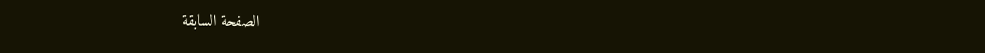الصفحة السابقة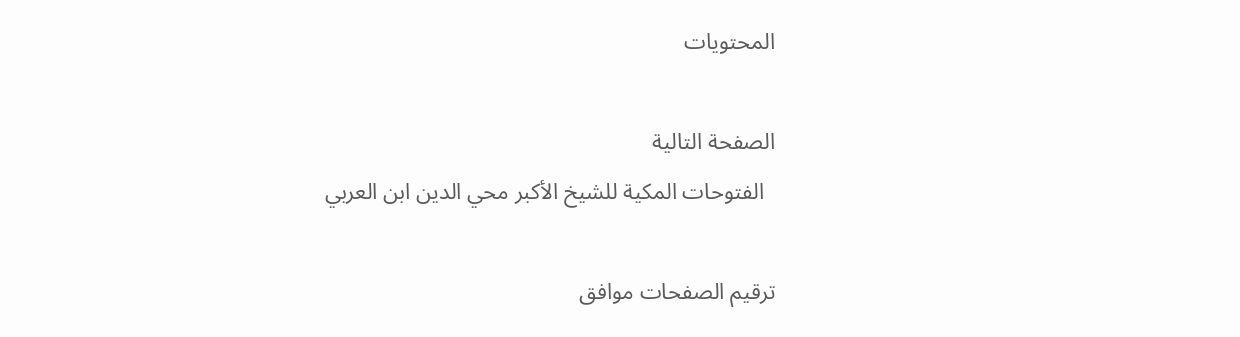المحتويات

الصفحة التالية
  الفتوحات المكية للشيخ الأكبر محي الدين ابن العربي

ترقيم الصفحات موافق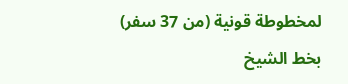لمخطوطة قونية (من 37 سفر) بخط الشيخ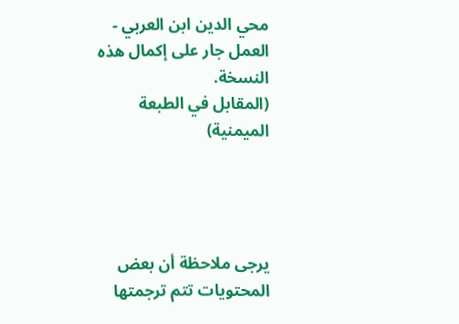محي الدين ابن العربي - العمل جار على إكمال هذه النسخة.
(المقابل في الطبعة الميمنية)




يرجى ملاحظة أن بعض المحتويات تتم ترجمتها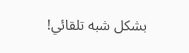بشكل شبه تلقائي!